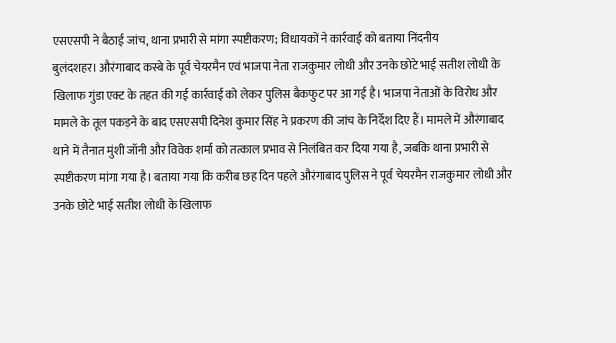एसएसपी ने बैठाई जांच, थाना प्रभारी से मांगा स्पष्टीकरण; विधायकों ने कार्रवाई को बताया निंदनीय
बुलंदशहर। औरंगाबाद कस्बे के पूर्व चेयरमैन एवं भाजपा नेता राजकुमार लोधी और उनके छोटे भाई सतीश लोधी के खिलाफ गुंडा एक्ट के तहत की गई कार्रवाई को लेकर पुलिस बैकफुट पर आ गई है। भाजपा नेताओं के विरोध और मामले के तूल पकड़ने के बाद एसएसपी दिनेश कुमार सिंह ने प्रकरण की जांच के निर्देश दिए हैं। मामले में औरंगाबाद थाने में तैनात मुंशी जॉनी और विवेक शर्मा को तत्काल प्रभाव से निलंबित कर दिया गया है, जबकि थाना प्रभारी से स्पष्टीकरण मांगा गया है। बताया गया कि करीब छह दिन पहले औरंगाबाद पुलिस ने पूर्व चेयरमैन राजकुमार लोधी और उनके छोटे भाई सतीश लोधी के खिलाफ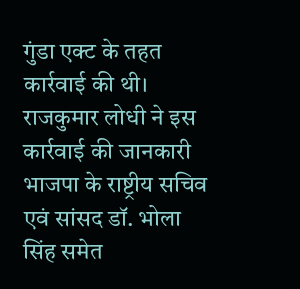गुंडा एक्ट के तहत कार्रवाई की थी। राजकुमार लोधी ने इस कार्रवाई की जानकारी भाजपा के राष्ट्रीय सचिव एवं सांसद डॉ. भोला सिंह समेत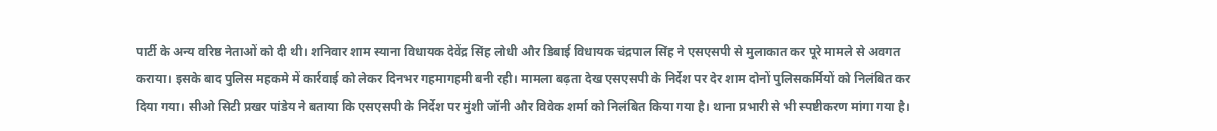पार्टी के अन्य वरिष्ठ नेताओं को दी थी। शनिवार शाम स्याना विधायक देवेंद्र सिंह लोधी और डिबाई विधायक चंद्रपाल सिंह ने एसएसपी से मुलाकात कर पूरे मामले से अवगत कराया। इसके बाद पुलिस महकमे में कार्रवाई को लेकर दिनभर गहमागहमी बनी रही। मामला बढ़ता देख एसएसपी के निर्देश पर देर शाम दोनों पुलिसकर्मियों को निलंबित कर दिया गया। सीओ सिटी प्रखर पांडेय ने बताया कि एसएसपी के निर्देश पर मुंशी जॉनी और विवेक शर्मा को निलंबित किया गया है। थाना प्रभारी से भी स्पष्टीकरण मांगा गया है।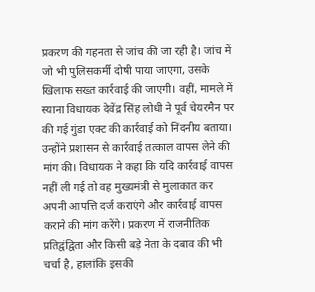प्रकरण की गहनता से जांच की जा रही है। जांच में जो भी पुलिसकर्मी दोषी पाया जाएगा, उसके खिलाफ सख्त कार्रवाई की जाएगी। वहीं, मामले में स्याना विधायक देवेंद्र सिंह लोधी ने पूर्व चेयरमैन पर की गई गुंडा एक्ट की कार्रवाई को निंदनीय बताया। उन्होंने प्रशासन से कार्रवाई तत्काल वापस लेने की मांग की। विधायक ने कहा कि यदि कार्रवाई वापस नहीं ली गई तो वह मुख्यमंत्री से मुलाकात कर अपनी आपत्ति दर्ज कराएंगे और कार्रवाई वापस कराने की मांग करेंगे। प्रकरण में राजनीतिक प्रतिद्वंद्विता और किसी बड़े नेता के दबाव की भी चर्चा है, हालांकि इसकी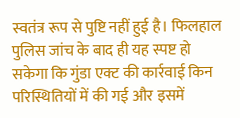स्वतंत्र रूप से पुष्टि नहीं हुई है। फिलहाल पुलिस जांच के बाद ही यह स्पष्ट हो सकेगा कि गुंडा एक्ट की कार्रवाई किन परिस्थितियों में की गई और इसमें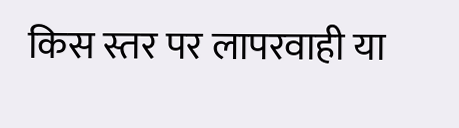किस स्तर पर लापरवाही या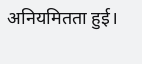अनियमितता हुई।